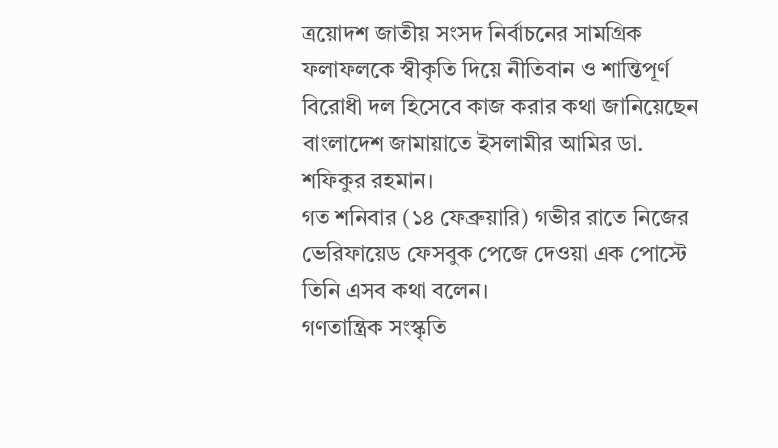ত্রয়োদশ জাতীয় সংসদ নির্বাচনের সামগ্রিক ফলাফলকে স্বীকৃতি দিয়ে নীতিবান ও শান্তিপূর্ণ বিরোধী দল হিসেবে কাজ করার কথা জানিয়েছেন বাংলাদেশ জামায়াতে ইসলামীর আমির ডা. শফিকুর রহমান।
গত শনিবার (১৪ ফেব্রুয়ারি) গভীর রাতে নিজের ভেরিফায়েড ফেসবুক পেজে দেওয়া এক পোস্টে তিনি এসব কথা বলেন।
গণতান্ত্রিক সংস্কৃতি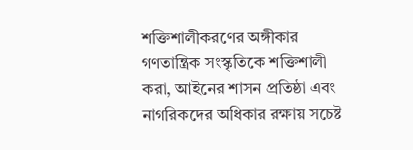শক্তিশালীকরণের অঙ্গীকার
গণতান্ত্রিক সংস্কৃতিকে শক্তিশালী করা, আইনের শাসন প্রতিষ্ঠা এবং নাগরিকদের অধিকার রক্ষায় সচেষ্ট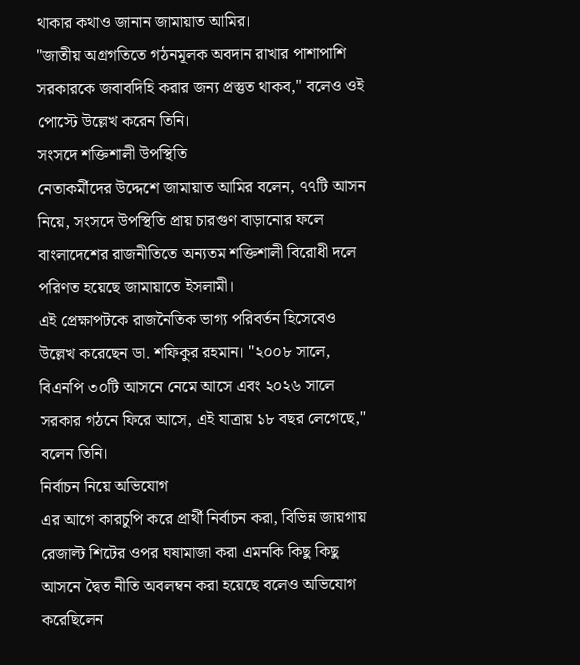থাকার কথাও জানান জামায়াত আমির।
"জাতীয় অগ্রগতিতে গঠনমূলক অবদান রাখার পাশাপাশি সরকারকে জবাবদিহি করার জন্য প্রস্তুত থাকব," বলেও ওই পোস্টে উল্লেখ করেন তিনি।
সংসদে শক্তিশালী উপস্থিতি
নেতাকর্মীদের উদ্দেশে জামায়াত আমির বলেন, ৭৭টি আসন নিয়ে, সংসদে উপস্থিতি প্রায় চারগুণ বাড়ানোর ফলে বাংলাদেশের রাজনীতিতে অন্যতম শক্তিশালী বিরোধী দলে পরিণত হয়েছে জামায়াতে ইসলামী।
এই প্রেক্ষাপটকে রাজনৈতিক ভাগ্য পরিবর্তন হিসেবেও উল্লেখ করেছেন ডা. শফিকুর রহমান। "২০০৮ সালে, বিএনপি ৩০টি আসনে নেমে আসে এবং ২০২৬ সালে সরকার গঠনে ফিরে আসে, এই যাত্রায় ১৮ বছর লেগেছে," বলেন তিনি।
নির্বাচন নিয়ে অভিযোগ
এর আগে কারচুপি করে প্রার্থী নির্বাচন করা, বিভিন্ন জায়গায় রেজাল্ট শিটের ওপর ঘষামাজা করা এমনকি কিছু কিছু আসনে দ্বৈত নীতি অবলম্বন করা হয়েছে বলেও অভিযোগ করেছিলেন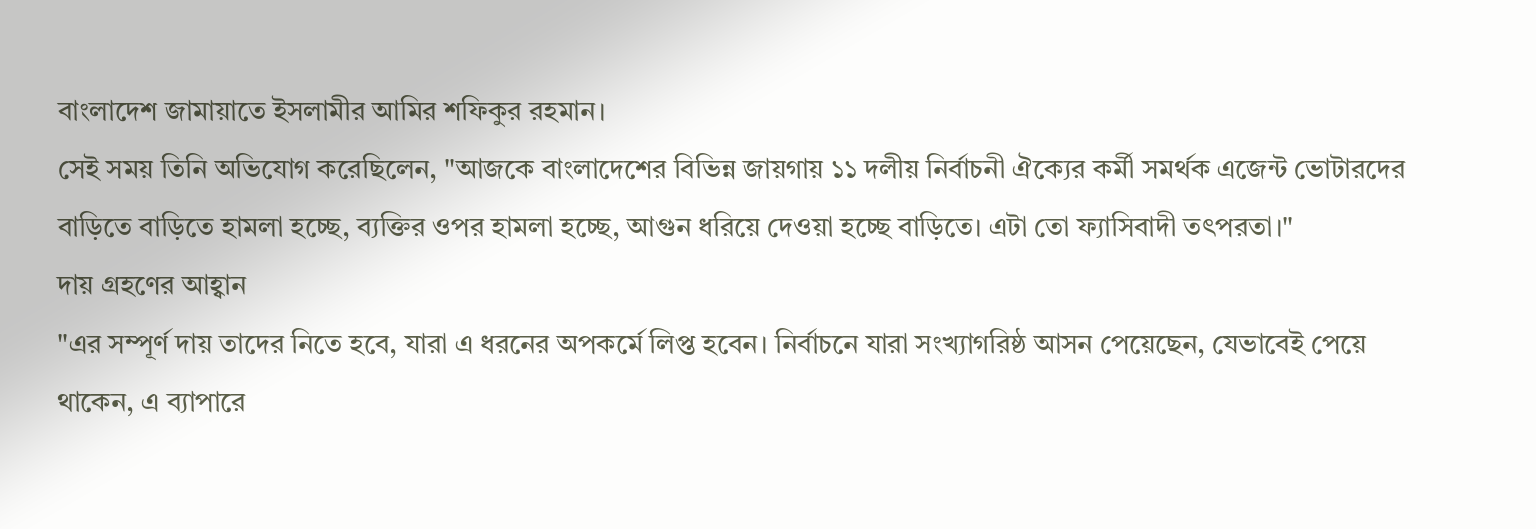বাংলাদেশ জামায়াতে ইসলামীর আমির শফিকুর রহমান।
সেই সময় তিনি অভিযোগ করেছিলেন, "আজকে বাংলাদেশের বিভিন্ন জায়গায় ১১ দলীয় নির্বাচনী ঐক্যের কর্মী সমর্থক এজেন্ট ভোটারদের বাড়িতে বাড়িতে হামলা হচ্ছে, ব্যক্তির ওপর হামলা হচ্ছে, আগুন ধরিয়ে দেওয়া হচ্ছে বাড়িতে। এটা তো ফ্যাসিবাদী তৎপরতা।"
দায় গ্রহণের আহ্বান
"এর সম্পূর্ণ দায় তাদের নিতে হবে, যারা এ ধরনের অপকর্মে লিপ্ত হবেন। নির্বাচনে যারা সংখ্যাগরিষ্ঠ আসন পেয়েছেন, যেভাবেই পেয়ে থাকেন, এ ব্যাপারে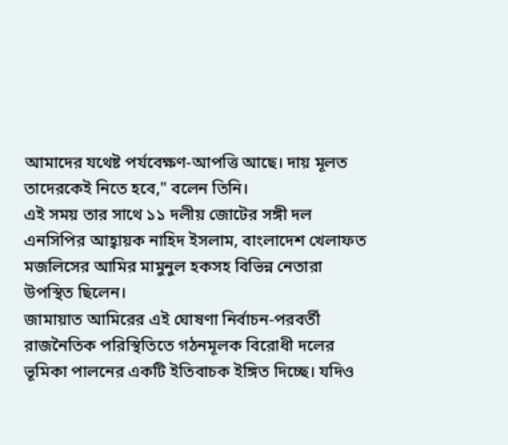আমাদের যথেষ্ট পর্যবেক্ষণ-আপত্তি আছে। দায় মূলত তাদেরকেই নিতে হবে," বলেন তিনি।
এই সময় তার সাথে ১১ দলীয় জোটের সঙ্গী দল এনসিপির আহ্বায়ক নাহিদ ইসলাম, বাংলাদেশ খেলাফত মজলিসের আমির মামুনুল হকসহ বিভিন্ন নেতারা উপস্থিত ছিলেন।
জামায়াত আমিরের এই ঘোষণা নির্বাচন-পরবর্তী রাজনৈতিক পরিস্থিতিতে গঠনমূলক বিরোধী দলের ভূমিকা পালনের একটি ইতিবাচক ইঙ্গিত দিচ্ছে। যদিও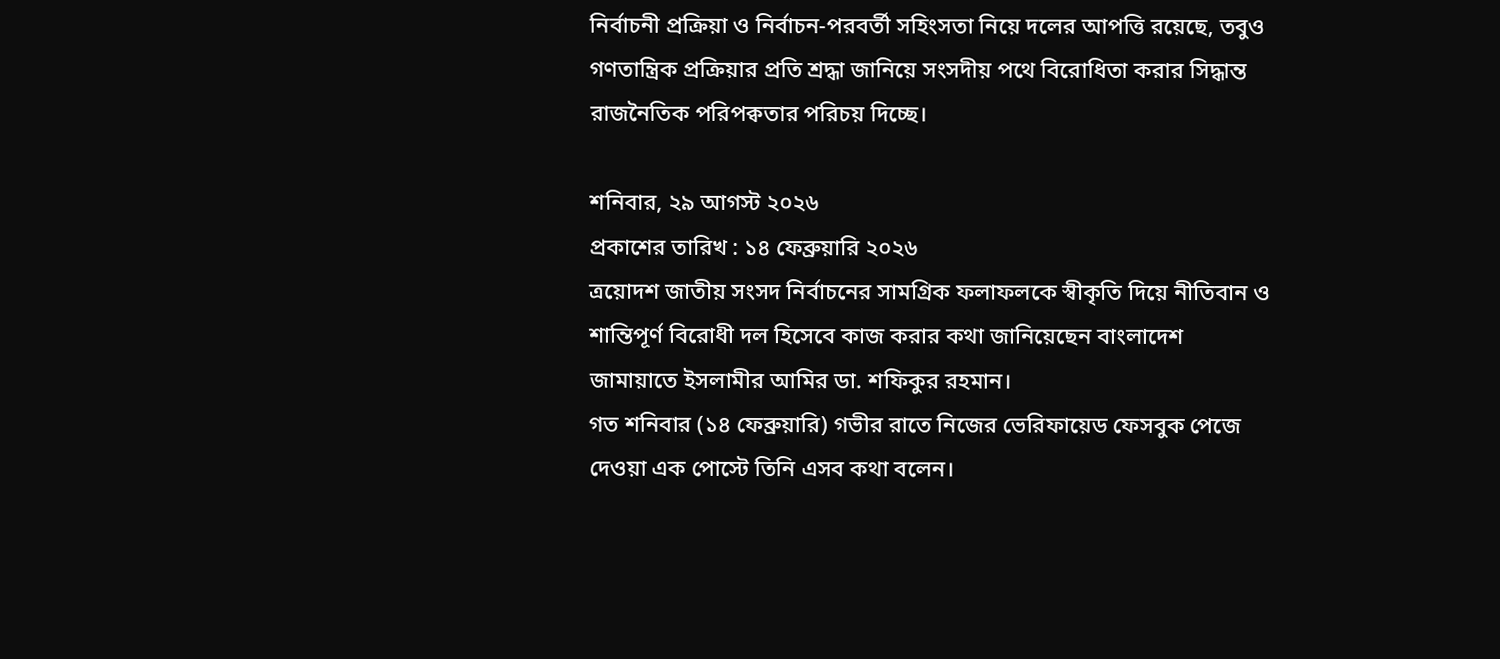নির্বাচনী প্রক্রিয়া ও নির্বাচন-পরবর্তী সহিংসতা নিয়ে দলের আপত্তি রয়েছে, তবুও গণতান্ত্রিক প্রক্রিয়ার প্রতি শ্রদ্ধা জানিয়ে সংসদীয় পথে বিরোধিতা করার সিদ্ধান্ত রাজনৈতিক পরিপক্বতার পরিচয় দিচ্ছে।

শনিবার, ২৯ আগস্ট ২০২৬
প্রকাশের তারিখ : ১৪ ফেব্রুয়ারি ২০২৬
ত্রয়োদশ জাতীয় সংসদ নির্বাচনের সামগ্রিক ফলাফলকে স্বীকৃতি দিয়ে নীতিবান ও শান্তিপূর্ণ বিরোধী দল হিসেবে কাজ করার কথা জানিয়েছেন বাংলাদেশ জামায়াতে ইসলামীর আমির ডা. শফিকুর রহমান।
গত শনিবার (১৪ ফেব্রুয়ারি) গভীর রাতে নিজের ভেরিফায়েড ফেসবুক পেজে দেওয়া এক পোস্টে তিনি এসব কথা বলেন।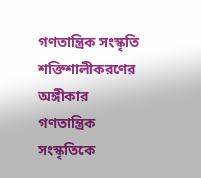গণতান্ত্রিক সংস্কৃতি শক্তিশালীকরণের অঙ্গীকার
গণতান্ত্রিক সংস্কৃতিকে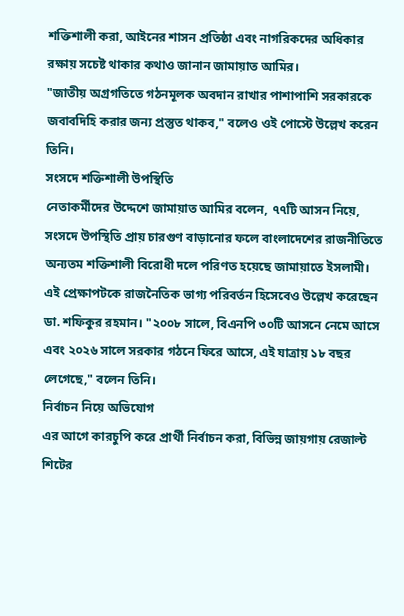শক্তিশালী করা, আইনের শাসন প্রতিষ্ঠা এবং নাগরিকদের অধিকার রক্ষায় সচেষ্ট থাকার কথাও জানান জামায়াত আমির।
"জাতীয় অগ্রগতিতে গঠনমূলক অবদান রাখার পাশাপাশি সরকারকে জবাবদিহি করার জন্য প্রস্তুত থাকব," বলেও ওই পোস্টে উল্লেখ করেন তিনি।
সংসদে শক্তিশালী উপস্থিতি
নেতাকর্মীদের উদ্দেশে জামায়াত আমির বলেন, ৭৭টি আসন নিয়ে, সংসদে উপস্থিতি প্রায় চারগুণ বাড়ানোর ফলে বাংলাদেশের রাজনীতিতে অন্যতম শক্তিশালী বিরোধী দলে পরিণত হয়েছে জামায়াতে ইসলামী।
এই প্রেক্ষাপটকে রাজনৈতিক ভাগ্য পরিবর্তন হিসেবেও উল্লেখ করেছেন ডা. শফিকুর রহমান। "২০০৮ সালে, বিএনপি ৩০টি আসনে নেমে আসে এবং ২০২৬ সালে সরকার গঠনে ফিরে আসে, এই যাত্রায় ১৮ বছর লেগেছে," বলেন তিনি।
নির্বাচন নিয়ে অভিযোগ
এর আগে কারচুপি করে প্রার্থী নির্বাচন করা, বিভিন্ন জায়গায় রেজাল্ট শিটের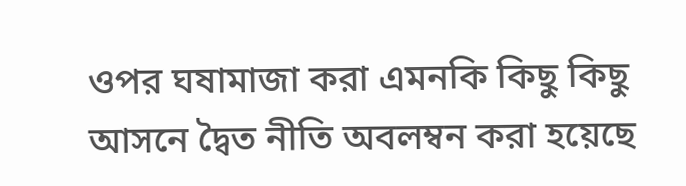ওপর ঘষামাজা করা এমনকি কিছু কিছু আসনে দ্বৈত নীতি অবলম্বন করা হয়েছে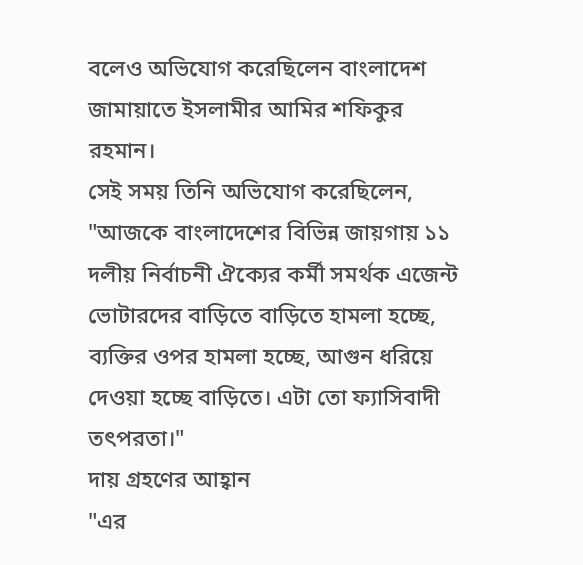বলেও অভিযোগ করেছিলেন বাংলাদেশ জামায়াতে ইসলামীর আমির শফিকুর রহমান।
সেই সময় তিনি অভিযোগ করেছিলেন, "আজকে বাংলাদেশের বিভিন্ন জায়গায় ১১ দলীয় নির্বাচনী ঐক্যের কর্মী সমর্থক এজেন্ট ভোটারদের বাড়িতে বাড়িতে হামলা হচ্ছে, ব্যক্তির ওপর হামলা হচ্ছে, আগুন ধরিয়ে দেওয়া হচ্ছে বাড়িতে। এটা তো ফ্যাসিবাদী তৎপরতা।"
দায় গ্রহণের আহ্বান
"এর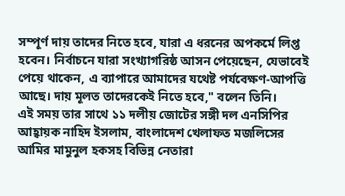সম্পূর্ণ দায় তাদের নিতে হবে, যারা এ ধরনের অপকর্মে লিপ্ত হবেন। নির্বাচনে যারা সংখ্যাগরিষ্ঠ আসন পেয়েছেন, যেভাবেই পেয়ে থাকেন, এ ব্যাপারে আমাদের যথেষ্ট পর্যবেক্ষণ-আপত্তি আছে। দায় মূলত তাদেরকেই নিতে হবে," বলেন তিনি।
এই সময় তার সাথে ১১ দলীয় জোটের সঙ্গী দল এনসিপির আহ্বায়ক নাহিদ ইসলাম, বাংলাদেশ খেলাফত মজলিসের আমির মামুনুল হকসহ বিভিন্ন নেতারা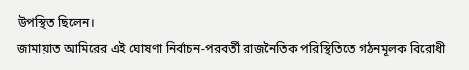উপস্থিত ছিলেন।
জামায়াত আমিরের এই ঘোষণা নির্বাচন-পরবর্তী রাজনৈতিক পরিস্থিতিতে গঠনমূলক বিরোধী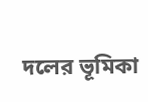দলের ভূমিকা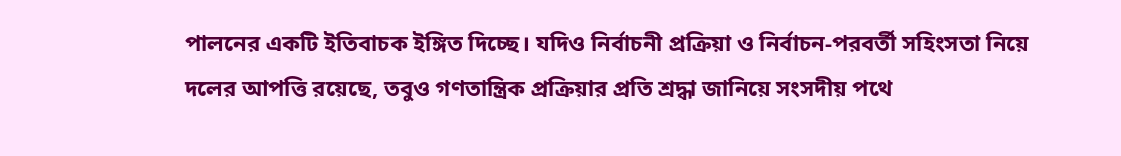পালনের একটি ইতিবাচক ইঙ্গিত দিচ্ছে। যদিও নির্বাচনী প্রক্রিয়া ও নির্বাচন-পরবর্তী সহিংসতা নিয়ে দলের আপত্তি রয়েছে, তবুও গণতান্ত্রিক প্রক্রিয়ার প্রতি শ্রদ্ধা জানিয়ে সংসদীয় পথে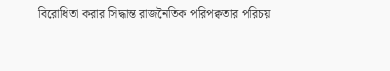বিরোধিতা করার সিদ্ধান্ত রাজনৈতিক পরিপক্বতার পরিচয়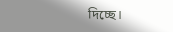দিচ্ছে।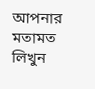আপনার মতামত লিখুন